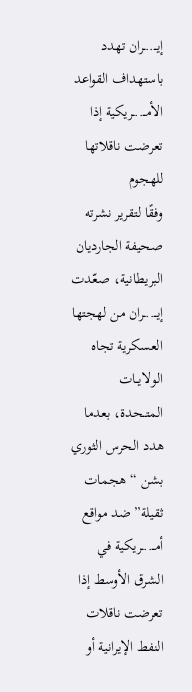إيــ..ـران تهدد باستهداف القواعد الأمــ..ـريكية إذا تعرضت ناقلاتها للهجوم
وفقًا لتقرير نشرته صحيفة الجارديان البريطانية، صعّدت إيــ..ـران من لهجتها العسكرية تجاه الولايــات المتــحدة، بعدما هدد الحرس الثوري بشن “هجمات ثقيلة” ضد مواقع أمــ..ـريكية في الشرق الأوسط إذا تعرضت ناقلات النفط الإيرانية أو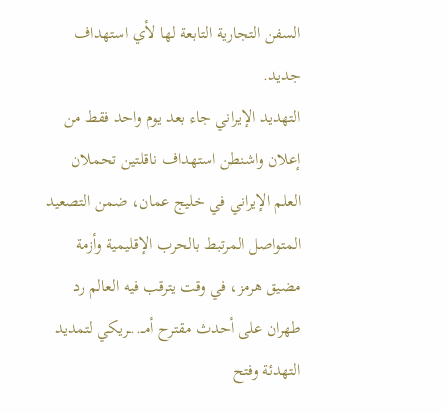السفن التجارية التابعة لها لأي استهداف جديد.
التهديد الإيراني جاء بعد يوم واحد فقط من إعلان واشنطن استهداف ناقلتين تحملان العلم الإيراني في خليج عمان، ضمن التصعيد المتواصل المرتبط بالحرب الإقليمية وأزمة مضيق هرمز، في وقت يترقب فيه العالم رد طهران على أحدث مقترح أمــ..ـريكي لتمديد التهدئة وفتح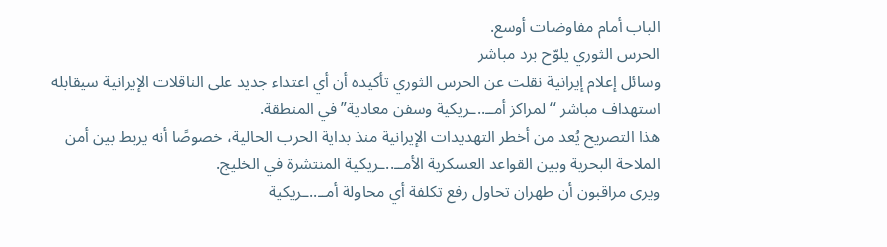الباب أمام مفاوضات أوسع.
الحرس الثوري يلوّح برد مباشر
وسائل إعلام إيرانية نقلت عن الحرس الثوري تأكيده أن أي اعتداء جديد على الناقلات الإيرانية سيقابله استهداف مباشر “لمراكز أمــ..ـريكية وسفن معادية” في المنطقة.
هذا التصريح يُعد من أخطر التهديدات الإيرانية منذ بداية الحرب الحالية، خصوصًا أنه يربط بين أمن الملاحة البحرية وبين القواعد العسكرية الأمــ..ـريكية المنتشرة في الخليج.
ويرى مراقبون أن طهران تحاول رفع تكلفة أي محاولة أمــ..ـريكية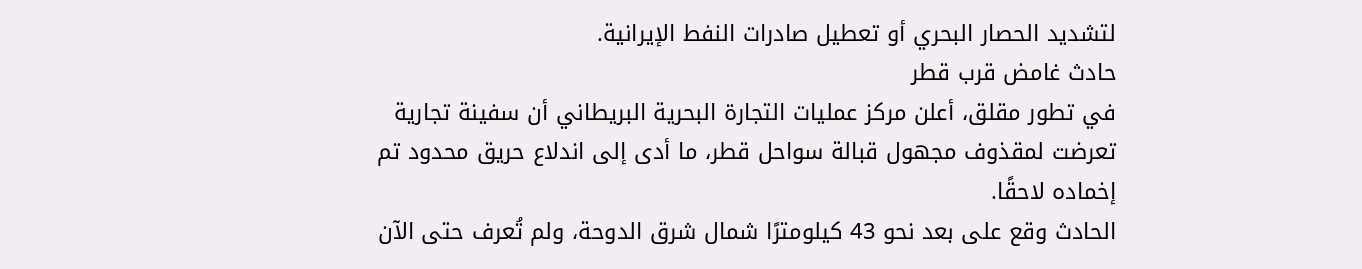لتشديد الحصار البحري أو تعطيل صادرات النفط الإيرانية.
حادث غامض قرب قطر
في تطور مقلق، أعلن مركز عمليات التجارة البحرية البريطاني أن سفينة تجارية تعرضت لمقذوف مجهول قبالة سواحل قطر، ما أدى إلى اندلاع حريق محدود تم إخماده لاحقًا.
الحادث وقع على بعد نحو 43 كيلومترًا شمال شرق الدوحة، ولم تُعرف حتى الآن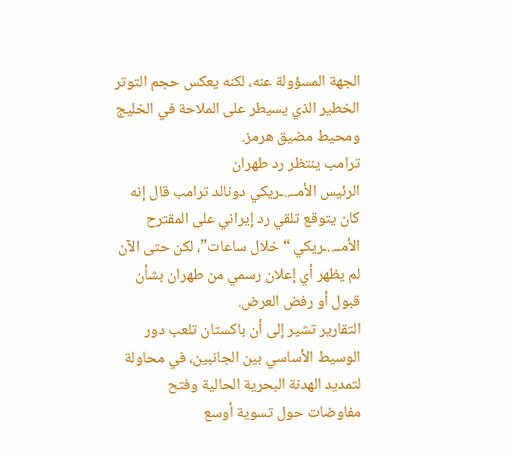الجهة المسؤولة عنه، لكنه يعكس حجم التوتر الخطير الذي يسيطر على الملاحة في الخليج ومحيط مضيق هرمز.
ترامب ينتظر رد طهران
الرئيس الأمــ..ـريكي دونالد ترامب قال إنه كان يتوقع تلقي رد إيراني على المقترح الأمــ..ـريكي “خلال ساعات”، لكن حتى الآن لم يظهر أي إعلان رسمي من طهران بشأن قبول أو رفض العرض.
التقارير تشير إلى أن باكستان تلعب دور الوسيط الأساسي بين الجانبين، في محاولة لتمديد الهدنة البحرية الحالية وفتح مفاوضات حول تسوية أوسع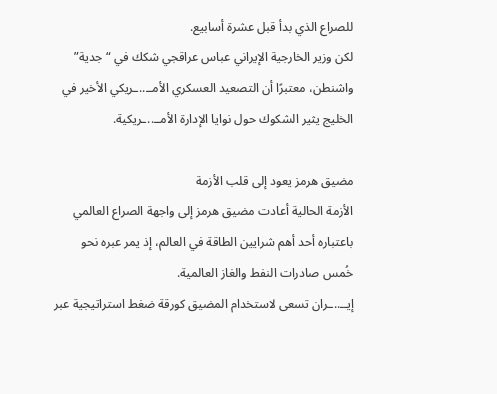للصراع الذي بدأ قبل عشرة أسابيع.
لكن وزير الخارجية الإيراني عباس عراقجي شكك في “جدية” واشنطن، معتبرًا أن التصعيد العسكري الأمــ..ـريكي الأخير في الخليج يثير الشكوك حول نوايا الإدارة الأمــ..ـريكية.

مضيق هرمز يعود إلى قلب الأزمة
الأزمة الحالية أعادت مضيق هرمز إلى واجهة الصراع العالمي باعتباره أحد أهم شرايين الطاقة في العالم، إذ يمر عبره نحو خُمس صادرات النفط والغاز العالمية.
إيــ..ـران تسعى لاستخدام المضيق كورقة ضغط استراتيجية عبر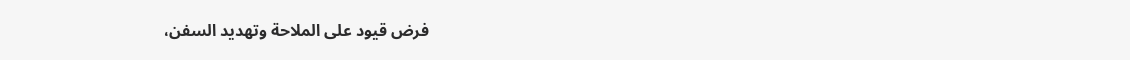فرض قيود على الملاحة وتهديد السفن،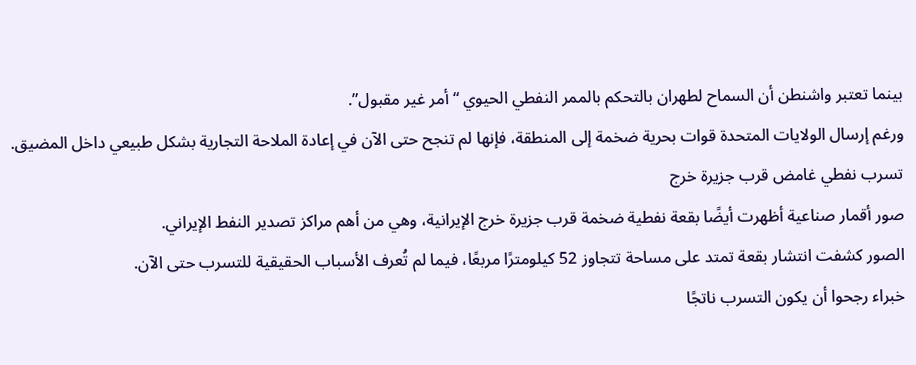بينما تعتبر واشنطن أن السماح لطهران بالتحكم بالممر النفطي الحيوي “أمر غير مقبول”.
ورغم إرسال الولايات المتحدة قوات بحرية ضخمة إلى المنطقة، فإنها لم تنجح حتى الآن في إعادة الملاحة التجارية بشكل طبيعي داخل المضيق.
تسرب نفطي غامض قرب جزيرة خرج
صور أقمار صناعية أظهرت أيضًا بقعة نفطية ضخمة قرب جزيرة خرج الإيرانية، وهي من أهم مراكز تصدير النفط الإيراني.
الصور كشفت انتشار بقعة تمتد على مساحة تتجاوز 52 كيلومترًا مربعًا، فيما لم تُعرف الأسباب الحقيقية للتسرب حتى الآن.
خبراء رجحوا أن يكون التسرب ناتجًا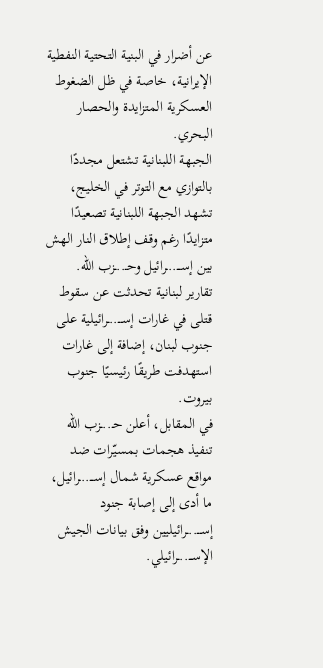عن أضرار في البنية التحتية النفطية الإيرانية، خاصة في ظل الضغوط العسكرية المتزايدة والحصار البحري.
الجبهة اللبنانية تشتعل مجددًا
بالتوازي مع التوتر في الخليج، تشهد الجبهة اللبنانية تصعيدًا متزايدًا رغم وقف إطلاق النار الهش بين إســـ..ـرائيل وحـ..ـزب الله.
تقارير لبنانية تحدثت عن سقوط قتلى في غارات إســـ..ـرائيلية على جنوب لبنان، إضافة إلى غارات استهدفت طريقًا رئيسيًا جنوب بيروت.
في المقابل، أعلن حـ..ـزب الله تنفيذ هجمات بمسيّرات ضد مواقع عسكرية شمال إســـ..ـرائيل، ما أدى إلى إصابة جنود إســـ..ـرائيليين وفق بيانات الجيش الإســـ..ـرائيلي.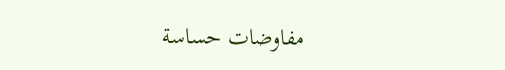مفاوضات حساسة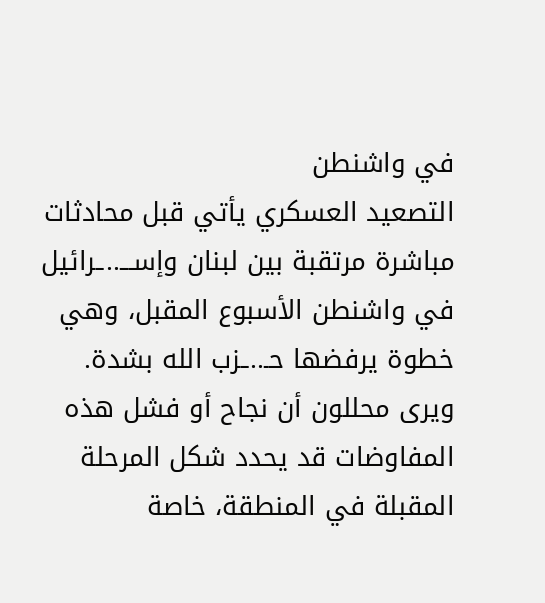في واشنطن
التصعيد العسكري يأتي قبل محادثات مباشرة مرتقبة بين لبنان وإســـ..ـرائيل في واشنطن الأسبوع المقبل، وهي خطوة يرفضها حـ..ـزب الله بشدة.
ويرى محللون أن نجاح أو فشل هذه المفاوضات قد يحدد شكل المرحلة المقبلة في المنطقة، خاصة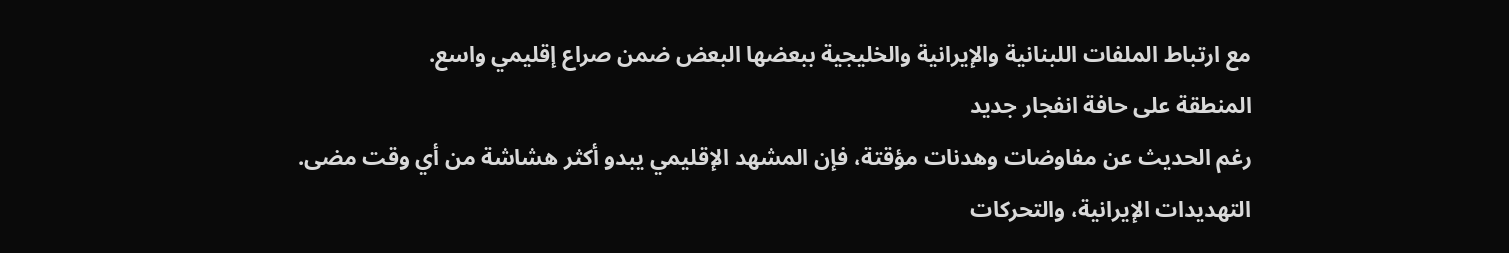مع ارتباط الملفات اللبنانية والإيرانية والخليجية ببعضها البعض ضمن صراع إقليمي واسع.
المنطقة على حافة انفجار جديد
رغم الحديث عن مفاوضات وهدنات مؤقتة، فإن المشهد الإقليمي يبدو أكثر هشاشة من أي وقت مضى.
التهديدات الإيرانية، والتحركات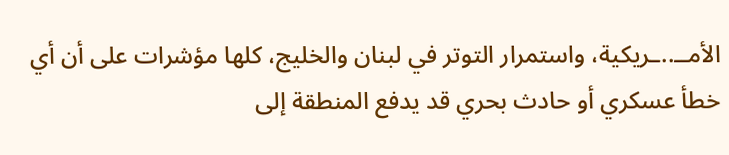الأمــ..ـريكية، واستمرار التوتر في لبنان والخليج، كلها مؤشرات على أن أي خطأ عسكري أو حادث بحري قد يدفع المنطقة إلى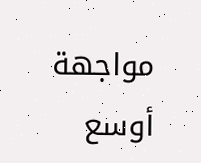مواجهة أوسع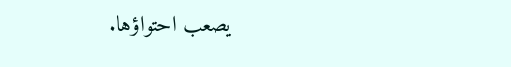يصعب احتواؤها.